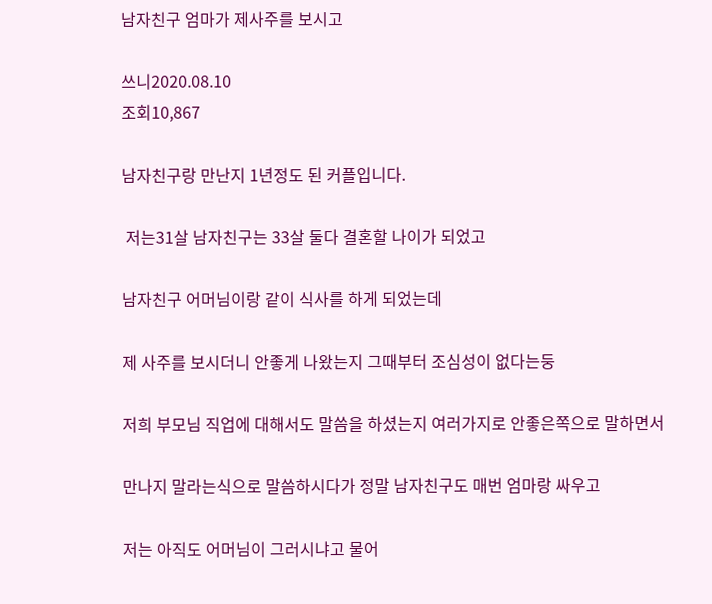남자친구 엄마가 제사주를 보시고

쓰니2020.08.10
조회10,867

남자친구랑 만난지 1년정도 된 커플입니다.

 저는31살 남자친구는 33살 둘다 결혼할 나이가 되었고

남자친구 어머님이랑 같이 식사를 하게 되었는데

제 사주를 보시더니 안좋게 나왔는지 그때부터 조심성이 없다는둥

저희 부모님 직업에 대해서도 말씀을 하셨는지 여러가지로 안좋은쪽으로 말하면서

만나지 말라는식으로 말씀하시다가 정말 남자친구도 매번 엄마랑 싸우고

저는 아직도 어머님이 그러시냐고 물어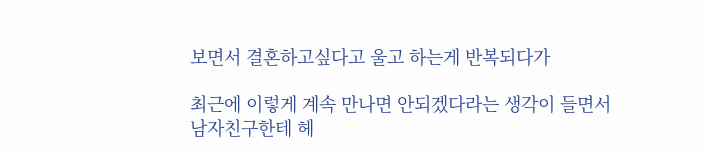보면서 결혼하고싶다고 울고 하는게 반복되다가

최근에 이렇게 계속 만나면 안되겠다라는 생각이 들면서 남자친구한테 헤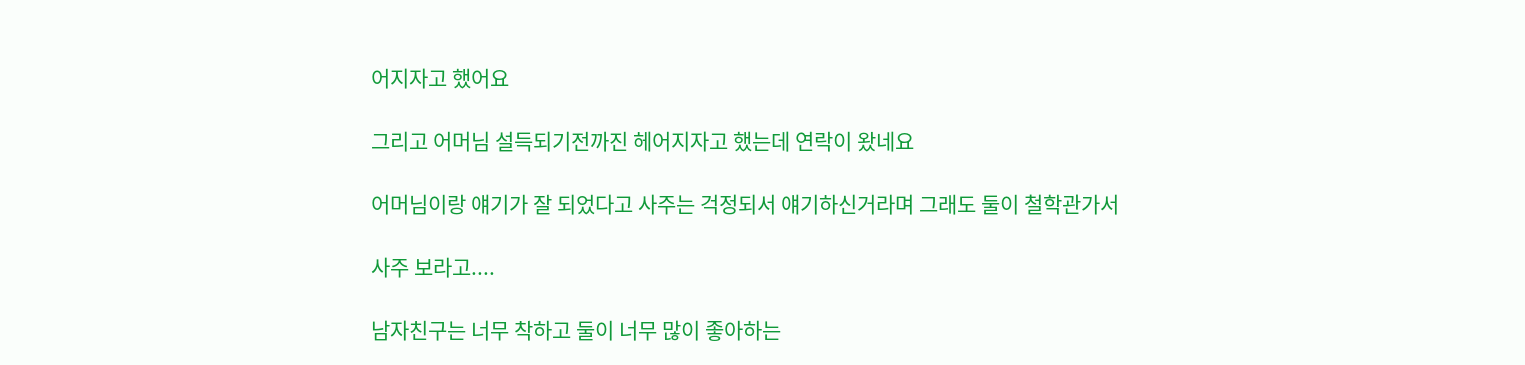어지자고 했어요

그리고 어머님 설득되기전까진 헤어지자고 했는데 연락이 왔네요

어머님이랑 얘기가 잘 되었다고 사주는 걱정되서 얘기하신거라며 그래도 둘이 철학관가서

사주 보라고....

남자친구는 너무 착하고 둘이 너무 많이 좋아하는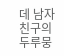데 남자친구의 두루뭉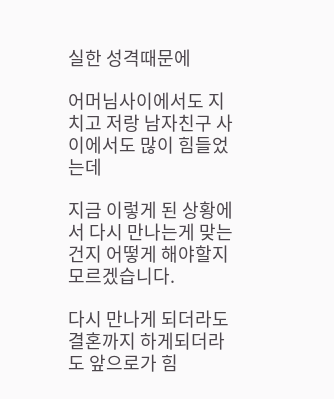실한 성격때문에

어머님사이에서도 지치고 저랑 남자친구 사이에서도 많이 힘들었는데

지금 이렇게 된 상황에서 다시 만나는게 맞는건지 어떻게 해야할지 모르겠습니다.

다시 만나게 되더라도 결혼까지 하게되더라도 앞으로가 힘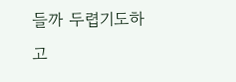들까 두렵기도하고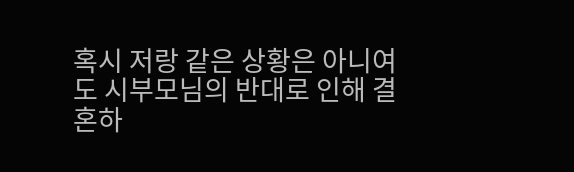혹시 저랑 같은 상황은 아니여도 시부모님의 반대로 인해 결혼하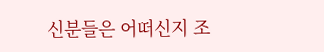신분들은 어떠신지 조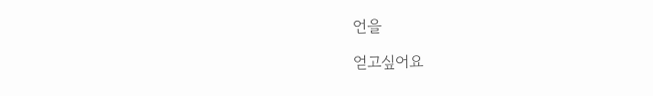언을

얻고싶어요